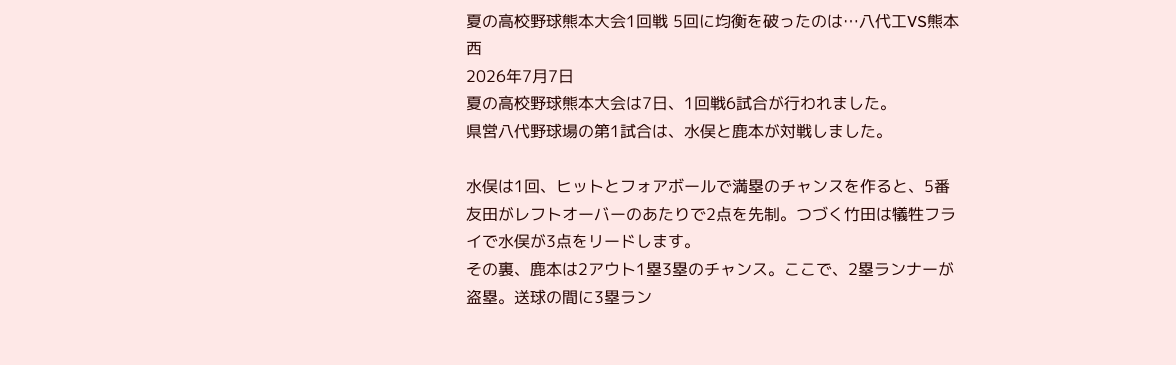夏の高校野球熊本大会1回戦 5回に均衡を破ったのは…八代工VS熊本西
2026年7月7日
夏の高校野球熊本大会は7日、1回戦6試合が行われました。
県営八代野球場の第1試合は、水俣と鹿本が対戦しました。

水俣は1回、ヒットとフォアボールで満塁のチャンスを作ると、5番友田がレフトオーバーのあたりで2点を先制。つづく竹田は犠牲フライで水俣が3点をリードします。
その裏、鹿本は2アウト1塁3塁のチャンス。ここで、2塁ランナーが盗塁。送球の間に3塁ラン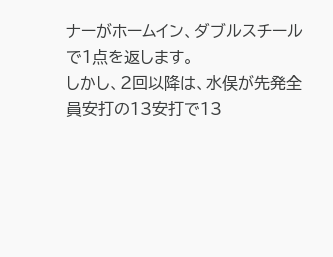ナーがホームイン、ダブルスチールで1点を返します。
しかし、2回以降は、水俣が先発全員安打の13安打で13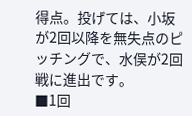得点。投げては、小坂が2回以降を無失点のピッチングで、水俣が2回戦に進出です。
■1回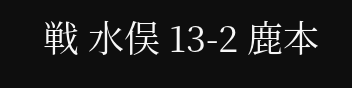戦 水俣 13-2 鹿本